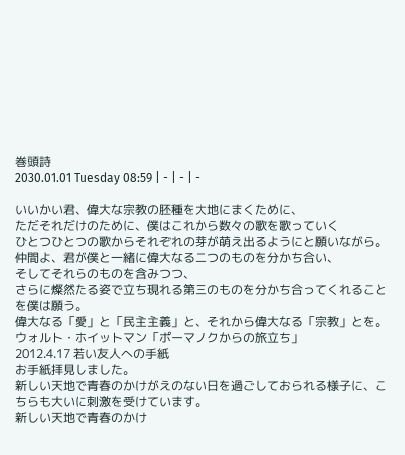巻頭詩
2030.01.01 Tuesday 08:59 | - | - | -

いいかい君、偉大な宗教の胚種を大地にまくために、
ただそれだけのために、僕はこれから数々の歌を歌っていく
ひとつひとつの歌からそれぞれの芽が萌え出るようにと願いながら。
仲間よ、君が僕と一緒に偉大なる二つのものを分かち合い、
そしてそれらのものを含みつつ、
さらに燦然たる姿で立ち現れる第三のものを分かち合ってくれることを僕は願う。
偉大なる「愛」と「民主主義」と、それから偉大なる「宗教」とを。
ウォルト・ホイットマン「ポーマノクからの旅立ち」
2012.4.17 若い友人への手紙
お手紙拝見しました。
新しい天地で青春のかけがえのない日を過ごしておられる様子に、こちらも大いに刺激を受けています。
新しい天地で青春のかけ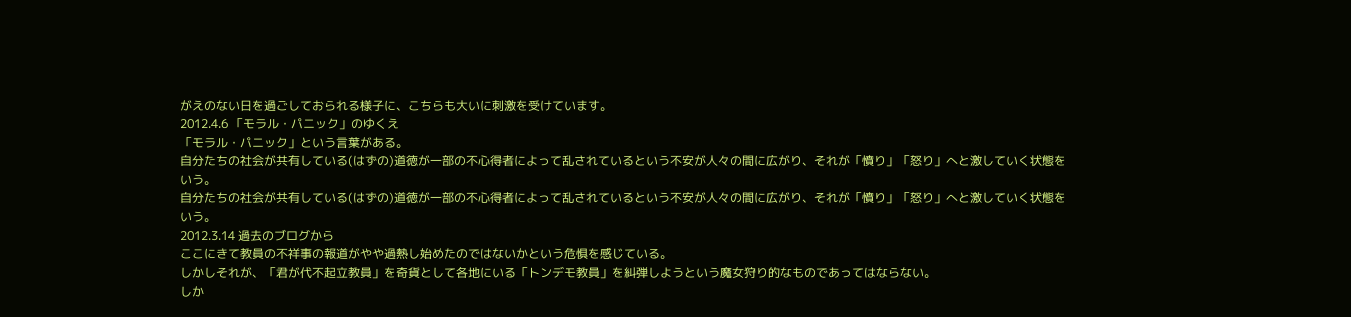がえのない日を過ごしておられる様子に、こちらも大いに刺激を受けています。
2012.4.6 「モラル・パニック」のゆくえ
「モラル・パニック」という言葉がある。
自分たちの社会が共有している(はずの)道徳が一部の不心得者によって乱されているという不安が人々の間に広がり、それが「憤り」「怒り」へと激していく状態をいう。
自分たちの社会が共有している(はずの)道徳が一部の不心得者によって乱されているという不安が人々の間に広がり、それが「憤り」「怒り」へと激していく状態をいう。
2012.3.14 過去のブログから
ここにきて教員の不祥事の報道がやや過熱し始めたのではないかという危惧を感じている。
しかしそれが、「君が代不起立教員」を奇貨として各地にいる「トンデモ教員」を糾弾しようという魔女狩り的なものであってはならない。
しか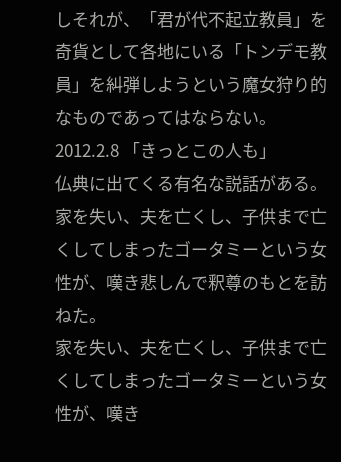しそれが、「君が代不起立教員」を奇貨として各地にいる「トンデモ教員」を糾弾しようという魔女狩り的なものであってはならない。
2012.2.8 「きっとこの人も」
仏典に出てくる有名な説話がある。
家を失い、夫を亡くし、子供まで亡くしてしまったゴータミーという女性が、嘆き悲しんで釈尊のもとを訪ねた。
家を失い、夫を亡くし、子供まで亡くしてしまったゴータミーという女性が、嘆き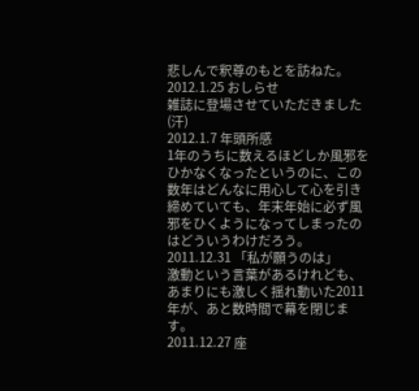悲しんで釈尊のもとを訪ねた。
2012.1.25 おしらせ
雑誌に登場させていただきました(汗)
2012.1.7 年頭所感
1年のうちに数えるほどしか風邪をひかなくなったというのに、この数年はどんなに用心して心を引き締めていても、年末年始に必ず風邪をひくようになってしまったのはどういうわけだろう。
2011.12.31 「私が願うのは」
激動という言葉があるけれども、あまりにも激しく揺れ動いた2011年が、あと数時間で幕を閉じます。
2011.12.27 座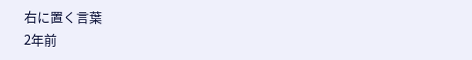右に置く言葉
2年前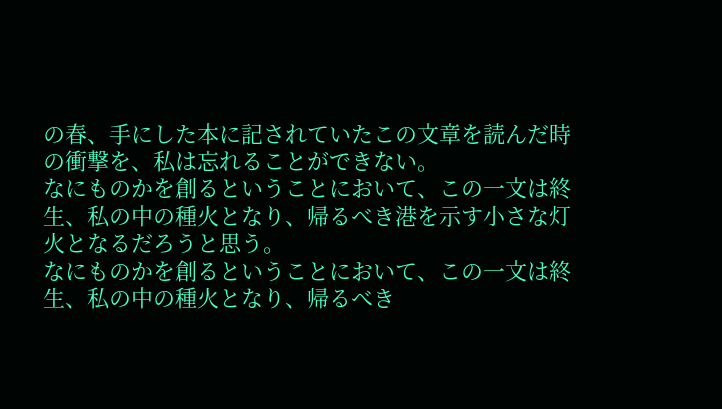の春、手にした本に記されていたこの文章を読んだ時の衝撃を、私は忘れることができない。
なにものかを創るということにおいて、この一文は終生、私の中の種火となり、帰るべき港を示す小さな灯火となるだろうと思う。
なにものかを創るということにおいて、この一文は終生、私の中の種火となり、帰るべき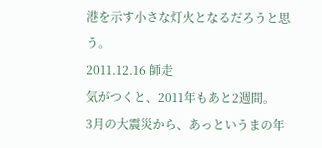港を示す小さな灯火となるだろうと思う。
2011.12.16 師走
気がつくと、2011年もあと2週間。
3月の大震災から、あっというまの年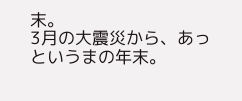末。
3月の大震災から、あっというまの年末。